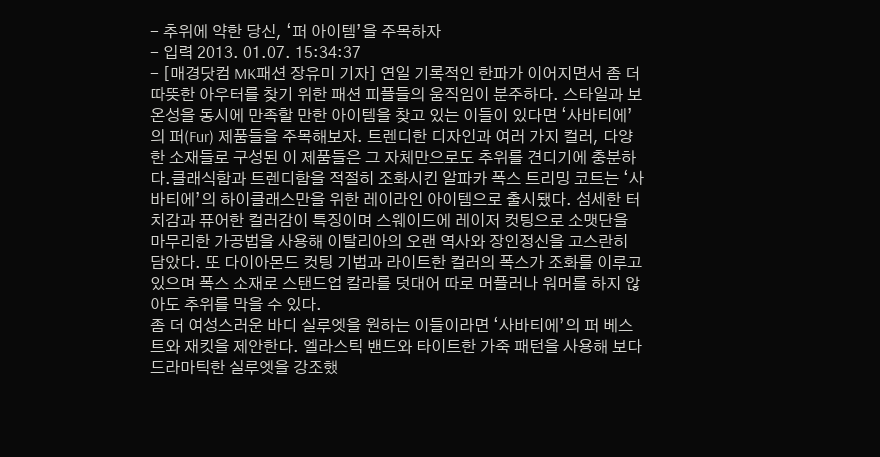- 추위에 약한 당신, ‘퍼 아이템’을 주목하자
- 입력 2013. 01.07. 15:34:37
- [매경닷컴 MK패션 장유미 기자] 연일 기록적인 한파가 이어지면서 좀 더 따뜻한 아우터를 찾기 위한 패션 피플들의 움직임이 분주하다. 스타일과 보온성을 동시에 만족할 만한 아이템을 찾고 있는 이들이 있다면 ‘사바티에’의 퍼(Fur) 제품들을 주목해보자. 트렌디한 디자인과 여러 가지 컬러, 다양한 소재들로 구성된 이 제품들은 그 자체만으로도 추위를 견디기에 충분하다.클래식함과 트렌디함을 적절히 조화시킨 알파카 폭스 트리밍 코트는 ‘사바티에’의 하이클래스만을 위한 레이라인 아이템으로 출시됐다. 섬세한 터치감과 퓨어한 컬러감이 특징이며 스웨이드에 레이저 컷팅으로 소맷단을 마무리한 가공법을 사용해 이탈리아의 오랜 역사와 장인정신을 고스란히 담았다. 또 다이아몬드 컷팅 기법과 라이트한 컬러의 폭스가 조화를 이루고 있으며 폭스 소재로 스탠드업 칼라를 덧대어 따로 머플러나 워머를 하지 않아도 추위를 막을 수 있다.
좀 더 여성스러운 바디 실루엣을 원하는 이들이라면 ‘사바티에’의 퍼 베스트와 재킷을 제안한다. 엘라스틱 밴드와 타이트한 가죽 패턴을 사용해 보다 드라마틱한 실루엣을 강조했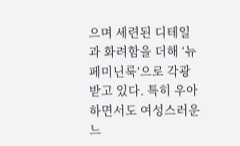으며 세련된 디테일과 화려함을 더해 ‘뉴 페미닌룩’으로 각광받고 있다. 특히 우아하면서도 여성스러운 느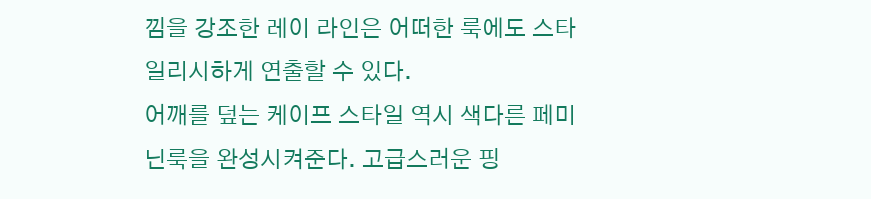낌을 강조한 레이 라인은 어떠한 룩에도 스타일리시하게 연출할 수 있다.
어깨를 덮는 케이프 스타일 역시 색다른 페미닌룩을 완성시켜준다. 고급스러운 핑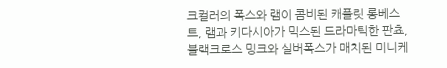크컬러의 폭스와 램이 콤비된 캐플릿 롱베스트, 램과 키다시아가 믹스된 드라마틱한 판쵸, 블랙크로스 밍크와 실버폭스가 매치된 미니케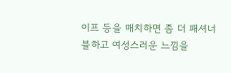이프 등을 매치하면 좀 더 패셔너블하고 여성스러운 느낌을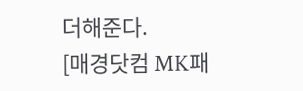더해준다.
[매경닷컴 MK패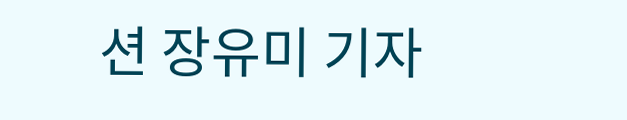션 장유미 기자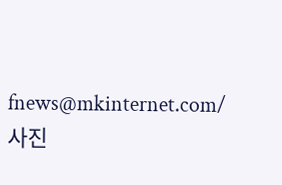fnews@mkinternet.com/사진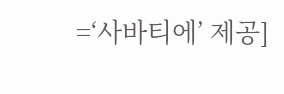=‘사바티에’ 제공]